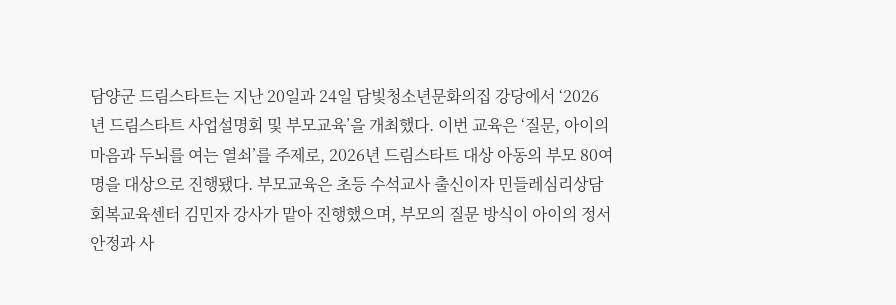담양군 드림스타트는 지난 20일과 24일 담빛청소년문화의집 강당에서 ‘2026년 드림스타트 사업설명회 및 부모교육’을 개최했다. 이번 교육은 ‘질문, 아이의 마음과 두뇌를 여는 열쇠’를 주제로, 2026년 드림스타트 대상 아동의 부모 80여 명을 대상으로 진행됐다. 부모교육은 초등 수석교사 출신이자 민들레심리상담회복교육센터 김민자 강사가 맡아 진행했으며, 부모의 질문 방식이 아이의 정서 안정과 사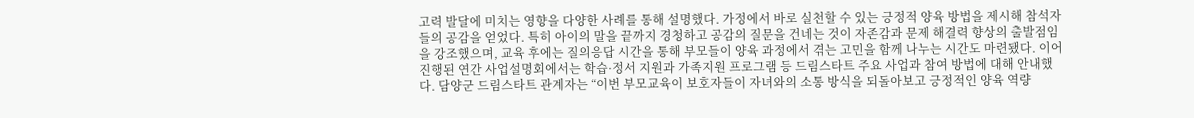고력 발달에 미치는 영향을 다양한 사례를 통해 설명했다. 가정에서 바로 실천할 수 있는 긍정적 양육 방법을 제시해 참석자들의 공감을 얻었다. 특히 아이의 말을 끝까지 경청하고 공감의 질문을 건네는 것이 자존감과 문제 해결력 향상의 출발점임을 강조했으며, 교육 후에는 질의응답 시간을 통해 부모들이 양육 과정에서 겪는 고민을 함께 나누는 시간도 마련됐다. 이어 진행된 연간 사업설명회에서는 학습·정서 지원과 가족지원 프로그램 등 드림스타트 주요 사업과 참여 방법에 대해 안내했다. 담양군 드림스타트 관계자는 “이번 부모교육이 보호자들이 자녀와의 소통 방식을 되돌아보고 긍정적인 양육 역량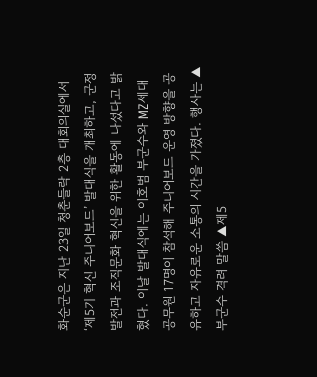화순군은 지난 23일 청춘들락 2층 대회의실에서 ‘제5기 혁신 주니어보드’ 발대식을 개최하고, 군정 발전과 조직문화 혁신을 위한 활동에 나섰다고 밝혔다. 이날 발대식에는 이호범 부군수와 MZ세대 공무원 17명이 참석해 주니어보드 운영 방향을 공유하고 자유로운 소통의 시간을 가졌다. 행사는 ▲부군수 격려 말씀 ▲제5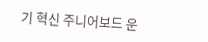기 혁신 주니어보드 운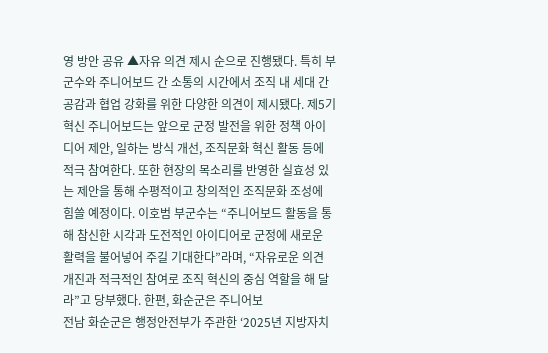영 방안 공유 ▲자유 의견 제시 순으로 진행됐다. 특히 부군수와 주니어보드 간 소통의 시간에서 조직 내 세대 간 공감과 협업 강화를 위한 다양한 의견이 제시됐다. 제5기 혁신 주니어보드는 앞으로 군정 발전을 위한 정책 아이디어 제안, 일하는 방식 개선, 조직문화 혁신 활동 등에 적극 참여한다. 또한 현장의 목소리를 반영한 실효성 있는 제안을 통해 수평적이고 창의적인 조직문화 조성에 힘쓸 예정이다. 이호범 부군수는 “주니어보드 활동을 통해 참신한 시각과 도전적인 아이디어로 군정에 새로운 활력을 불어넣어 주길 기대한다”라며, “자유로운 의견 개진과 적극적인 참여로 조직 혁신의 중심 역할을 해 달라”고 당부했다. 한편, 화순군은 주니어보
전남 화순군은 행정안전부가 주관한 ‘2025년 지방자치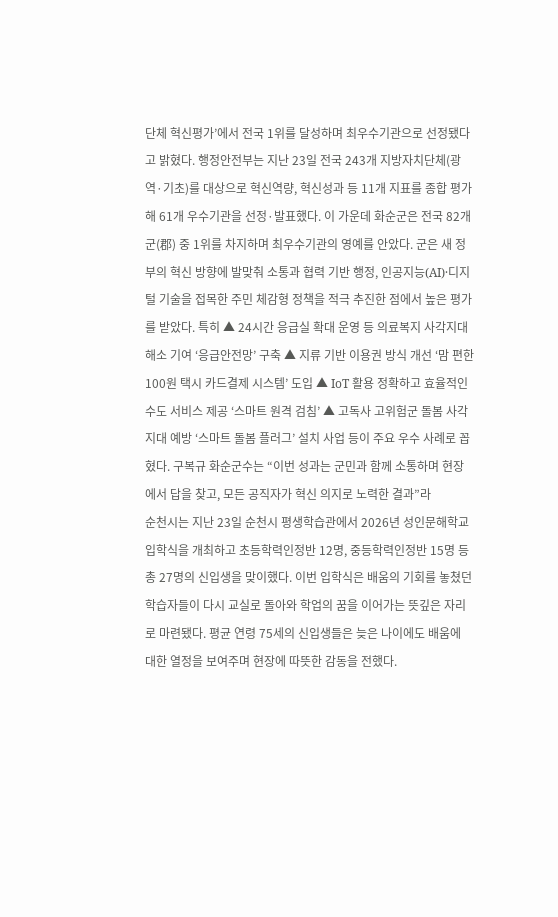단체 혁신평가’에서 전국 1위를 달성하며 최우수기관으로 선정됐다고 밝혔다. 행정안전부는 지난 23일 전국 243개 지방자치단체(광역·기초)를 대상으로 혁신역량, 혁신성과 등 11개 지표를 종합 평가해 61개 우수기관을 선정·발표했다. 이 가운데 화순군은 전국 82개 군(郡) 중 1위를 차지하며 최우수기관의 영예를 안았다. 군은 새 정부의 혁신 방향에 발맞춰 소통과 협력 기반 행정, 인공지능(AI)·디지털 기술을 접목한 주민 체감형 정책을 적극 추진한 점에서 높은 평가를 받았다. 특히 ▲ 24시간 응급실 확대 운영 등 의료복지 사각지대 해소 기여 ‘응급안전망’ 구축 ▲ 지류 기반 이용권 방식 개선 ‘맘 편한 100원 택시 카드결제 시스템’ 도입 ▲ IoT 활용 정확하고 효율적인 수도 서비스 제공 ‘스마트 원격 검침’ ▲ 고독사 고위험군 돌봄 사각지대 예방 ‘스마트 돌봄 플러그’ 설치 사업 등이 주요 우수 사례로 꼽혔다. 구복규 화순군수는 “이번 성과는 군민과 함께 소통하며 현장에서 답을 찾고, 모든 공직자가 혁신 의지로 노력한 결과”라
순천시는 지난 23일 순천시 평생학습관에서 2026년 성인문해학교 입학식을 개최하고 초등학력인정반 12명, 중등학력인정반 15명 등 총 27명의 신입생을 맞이했다. 이번 입학식은 배움의 기회를 놓쳤던 학습자들이 다시 교실로 돌아와 학업의 꿈을 이어가는 뜻깊은 자리로 마련됐다. 평균 연령 75세의 신입생들은 늦은 나이에도 배움에 대한 열정을 보여주며 현장에 따뜻한 감동을 전했다.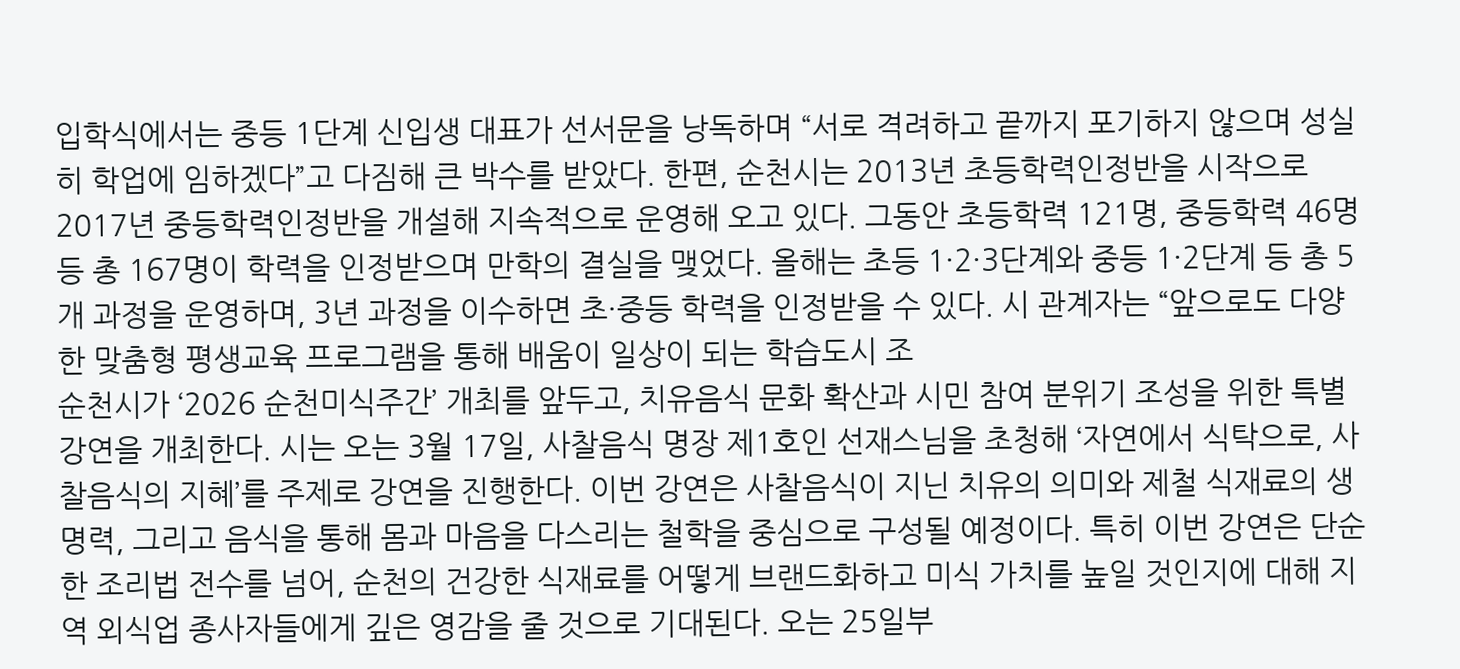입학식에서는 중등 1단계 신입생 대표가 선서문을 낭독하며 “서로 격려하고 끝까지 포기하지 않으며 성실히 학업에 임하겠다”고 다짐해 큰 박수를 받았다. 한편, 순천시는 2013년 초등학력인정반을 시작으로 2017년 중등학력인정반을 개설해 지속적으로 운영해 오고 있다. 그동안 초등학력 121명, 중등학력 46명 등 총 167명이 학력을 인정받으며 만학의 결실을 맺었다. 올해는 초등 1·2·3단계와 중등 1·2단계 등 총 5개 과정을 운영하며, 3년 과정을 이수하면 초·중등 학력을 인정받을 수 있다. 시 관계자는 “앞으로도 다양한 맞춤형 평생교육 프로그램을 통해 배움이 일상이 되는 학습도시 조
순천시가 ‘2026 순천미식주간’ 개최를 앞두고, 치유음식 문화 확산과 시민 참여 분위기 조성을 위한 특별 강연을 개최한다. 시는 오는 3월 17일, 사찰음식 명장 제1호인 선재스님을 초청해 ‘자연에서 식탁으로, 사찰음식의 지혜’를 주제로 강연을 진행한다. 이번 강연은 사찰음식이 지닌 치유의 의미와 제철 식재료의 생명력, 그리고 음식을 통해 몸과 마음을 다스리는 철학을 중심으로 구성될 예정이다. 특히 이번 강연은 단순한 조리법 전수를 넘어, 순천의 건강한 식재료를 어떻게 브랜드화하고 미식 가치를 높일 것인지에 대해 지역 외식업 종사자들에게 깊은 영감을 줄 것으로 기대된다. 오는 25일부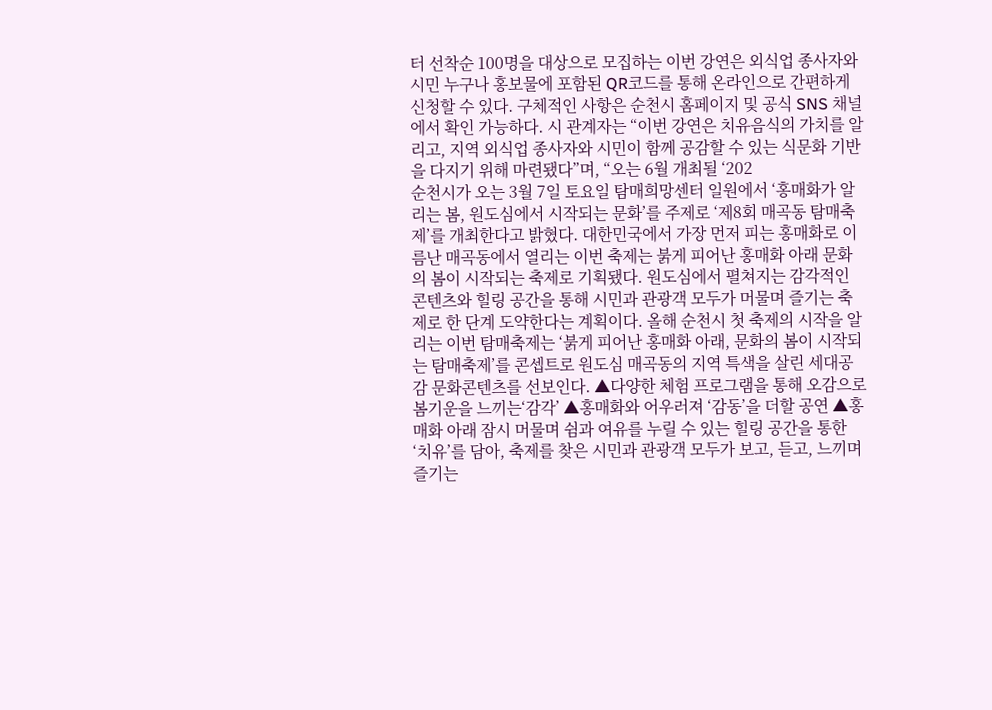터 선착순 100명을 대상으로 모집하는 이번 강연은 외식업 종사자와 시민 누구나 홍보물에 포함된 QR코드를 통해 온라인으로 간편하게 신청할 수 있다. 구체적인 사항은 순천시 홈페이지 및 공식 SNS 채널에서 확인 가능하다. 시 관계자는 “이번 강연은 치유음식의 가치를 알리고, 지역 외식업 종사자와 시민이 함께 공감할 수 있는 식문화 기반을 다지기 위해 마련됐다”며, “오는 6월 개최될 ‘202
순천시가 오는 3월 7일 토요일 탐매희망센터 일원에서 ‘홍매화가 알리는 봄, 원도심에서 시작되는 문화’를 주제로 ‘제8회 매곡동 탐매축제’를 개최한다고 밝혔다. 대한민국에서 가장 먼저 피는 홍매화로 이름난 매곡동에서 열리는 이번 축제는 붉게 피어난 홍매화 아래 문화의 봄이 시작되는 축제로 기획됐다. 원도심에서 펼쳐지는 감각적인 콘텐츠와 힐링 공간을 통해 시민과 관광객 모두가 머물며 즐기는 축제로 한 단계 도약한다는 계획이다. 올해 순천시 첫 축제의 시작을 알리는 이번 탐매축제는 ‘붉게 피어난 홍매화 아래, 문화의 봄이 시작되는 탐매축제’를 콘셉트로 원도심 매곡동의 지역 특색을 살린 세대공감 문화콘텐츠를 선보인다. ▲다양한 체험 프로그램을 통해 오감으로 봄기운을 느끼는‘감각’ ▲홍매화와 어우러져 ‘감동’을 더할 공연 ▲홍매화 아래 잠시 머물며 쉼과 여유를 누릴 수 있는 힐링 공간을 통한 ‘치유’를 담아, 축제를 찾은 시민과 관광객 모두가 보고, 듣고, 느끼며 즐기는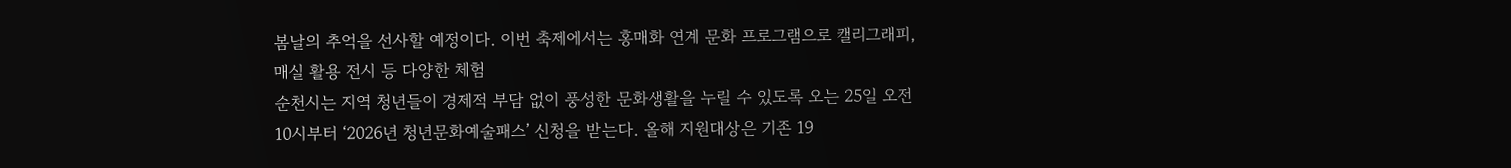봄날의 추억을 선사할 예정이다. 이번 축제에서는 홍매화 연계 문화 프로그램으로 캘리그래피, 매실 활용 전시 등 다양한 체험
순천시는 지역 청년들이 경제적 부담 없이 풍성한 문화생활을 누릴 수 있도록 오는 25일 오전 10시부터 ‘2026년 청년문화예술패스’ 신청을 받는다. 올해 지원대상은 기존 19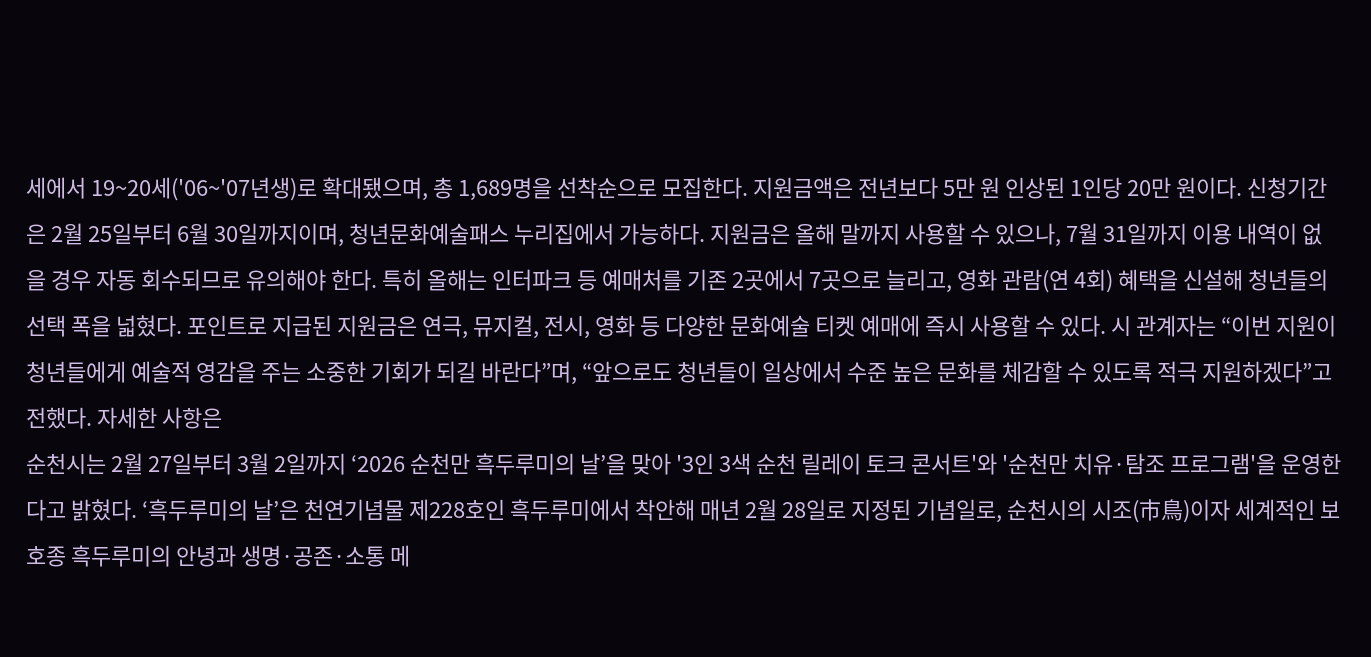세에서 19~20세('06~'07년생)로 확대됐으며, 총 1,689명을 선착순으로 모집한다. 지원금액은 전년보다 5만 원 인상된 1인당 20만 원이다. 신청기간은 2월 25일부터 6월 30일까지이며, 청년문화예술패스 누리집에서 가능하다. 지원금은 올해 말까지 사용할 수 있으나, 7월 31일까지 이용 내역이 없을 경우 자동 회수되므로 유의해야 한다. 특히 올해는 인터파크 등 예매처를 기존 2곳에서 7곳으로 늘리고, 영화 관람(연 4회) 혜택을 신설해 청년들의 선택 폭을 넓혔다. 포인트로 지급된 지원금은 연극, 뮤지컬, 전시, 영화 등 다양한 문화예술 티켓 예매에 즉시 사용할 수 있다. 시 관계자는 “이번 지원이 청년들에게 예술적 영감을 주는 소중한 기회가 되길 바란다”며, “앞으로도 청년들이 일상에서 수준 높은 문화를 체감할 수 있도록 적극 지원하겠다”고 전했다. 자세한 사항은
순천시는 2월 27일부터 3월 2일까지 ‘2026 순천만 흑두루미의 날’을 맞아 '3인 3색 순천 릴레이 토크 콘서트'와 '순천만 치유·탐조 프로그램'을 운영한다고 밝혔다. ‘흑두루미의 날’은 천연기념물 제228호인 흑두루미에서 착안해 매년 2월 28일로 지정된 기념일로, 순천시의 시조(市鳥)이자 세계적인 보호종 흑두루미의 안녕과 생명·공존·소통 메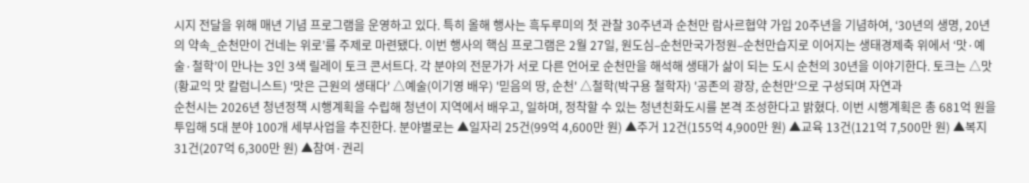시지 전달을 위해 매년 기념 프로그램을 운영하고 있다. 특히 올해 행사는 흑두루미의 첫 관찰 30주년과 순천만 람사르협약 가입 20주년을 기념하여, ‘30년의 생명, 20년의 약속_순천만이 건네는 위로’를 주제로 마련됐다. 이번 행사의 핵심 프로그램은 2월 27일, 원도심–순천만국가정원–순천만습지로 이어지는 생태경제축 위에서 ‘맛·예술·철학’이 만나는 3인 3색 릴레이 토크 콘서트다. 각 분야의 전문가가 서로 다른 언어로 순천만을 해석해 생태가 삶이 되는 도시 순천의 30년을 이야기한다. 토크는 △맛(황교익 맛 칼럼니스트) '맛은 근원의 생태다' △예술(이기영 배우) '믿음의 땅, 순천' △철학(박구용 철학자) '공존의 광장, 순천만'으로 구성되며 자연과
순천시는 2026년 청년정책 시행계획을 수립해 청년이 지역에서 배우고, 일하며, 정착할 수 있는 청년친화도시를 본격 조성한다고 밝혔다. 이번 시행계획은 총 681억 원을 투입해 5대 분야 100개 세부사업을 추진한다. 분야별로는 ▲일자리 25건(99억 4,600만 원) ▲주거 12건(155억 4,900만 원) ▲교육 13건(121억 7,500만 원) ▲복지 31건(207억 6,300만 원) ▲참여·권리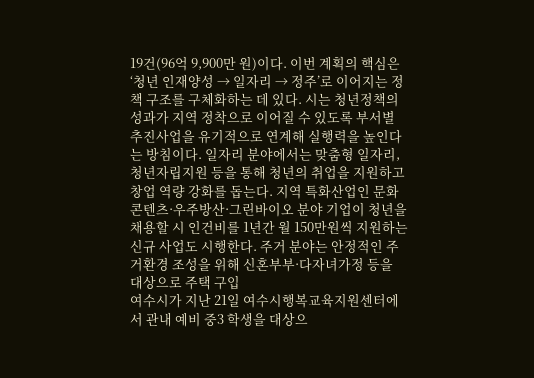19건(96억 9,900만 원)이다. 이번 계획의 핵심은 ‘청년 인재양성 → 일자리 → 정주’로 이어지는 정책 구조를 구체화하는 데 있다. 시는 청년정책의 성과가 지역 정착으로 이어질 수 있도록 부서별 추진사업을 유기적으로 연계해 실행력을 높인다는 방침이다. 일자리 분야에서는 맞춤형 일자리, 청년자립지원 등을 통해 청년의 취업을 지원하고 창업 역량 강화를 돕는다. 지역 특화산업인 문화콘텐츠·우주방산·그린바이오 분야 기업이 청년을 채용할 시 인건비를 1년간 월 150만원씩 지원하는 신규 사업도 시행한다. 주거 분야는 안정적인 주거환경 조성을 위해 신혼부부·다자녀가정 등을 대상으로 주택 구입
여수시가 지난 21일 여수시행복교육지원센터에서 관내 예비 중3 학생을 대상으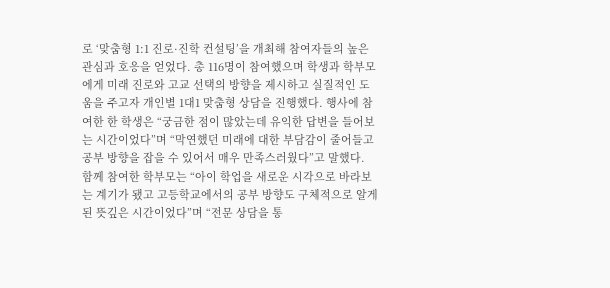로 ‘맞춤형 1:1 진로·진학 컨설팅’을 개최해 참여자들의 높은 관심과 호응을 얻었다. 총 116명이 참여했으며 학생과 학부모에게 미래 진로와 고교 선택의 방향을 제시하고 실질적인 도움을 주고자 개인별 1대1 맞춤형 상담을 진행했다. 행사에 참여한 한 학생은 “궁금한 점이 많았는데 유익한 답변을 들어보는 시간이었다”며 “막연했던 미래에 대한 부담감이 줄어들고 공부 방향을 잡을 수 있어서 매우 만족스러웠다”고 말했다. 함께 참여한 학부모는 “아이 학업을 새로운 시각으로 바라보는 계기가 됐고 고등학교에서의 공부 방향도 구체적으로 알게 된 뜻깊은 시간이었다”며 “전문 상담을 통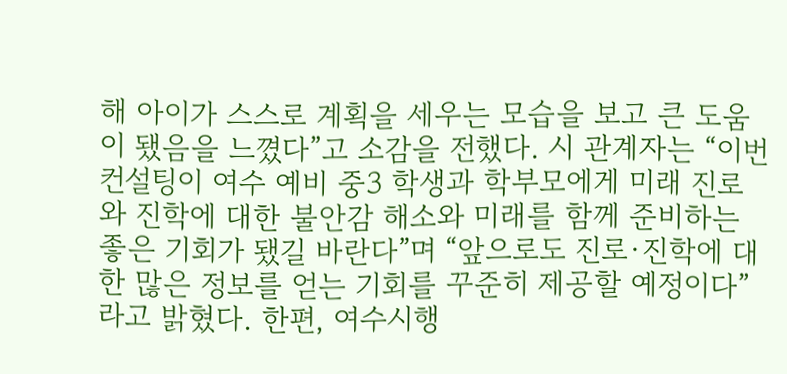해 아이가 스스로 계획을 세우는 모습을 보고 큰 도움이 됐음을 느꼈다”고 소감을 전했다. 시 관계자는 “이번 컨설팅이 여수 예비 중3 학생과 학부모에게 미래 진로와 진학에 대한 불안감 해소와 미래를 함께 준비하는 좋은 기회가 됐길 바란다”며 “앞으로도 진로·진학에 대한 많은 정보를 얻는 기회를 꾸준히 제공할 예정이다”라고 밝혔다. 한편, 여수시행